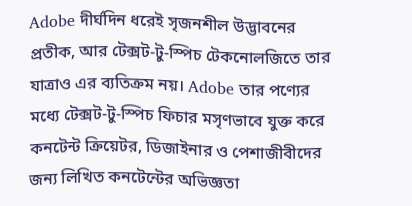Adobe দীর্ঘদিন ধরেই সৃজনশীল উদ্ভাবনের প্রতীক, আর টেক্সট-টু-স্পিচ টেকনোলজিতে তার যাত্রাও এর ব্যতিক্রম নয়। Adobe তার পণ্যের মধ্যে টেক্সট-টু-স্পিচ ফিচার মসৃণভাবে যুক্ত করে কনটেন্ট ক্রিয়েটর, ডিজাইনার ও পেশাজীবীদের জন্য লিখিত কনটেন্টের অভিজ্ঞতা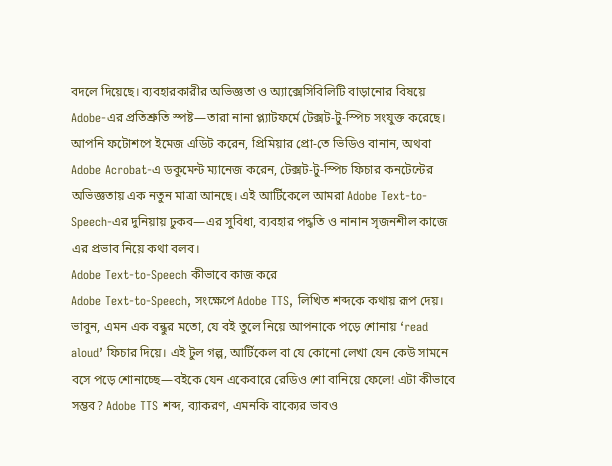বদলে দিয়েছে। ব্যবহারকারীর অভিজ্ঞতা ও অ্যাক্সেসিবিলিটি বাড়ানোর বিষয়ে Adobe-এর প্রতিশ্রুতি স্পষ্ট—তারা নানা প্ল্যাটফর্মে টেক্সট-টু-স্পিচ সংযুক্ত করেছে। আপনি ফটোশপে ইমেজ এডিট করেন, প্রিমিয়ার প্রো-তে ভিডিও বানান, অথবা Adobe Acrobat-এ ডকুমেন্ট ম্যানেজ করেন, টেক্সট-টু-স্পিচ ফিচার কনটেন্টের অভিজ্ঞতায় এক নতুন মাত্রা আনছে। এই আর্টিকেলে আমরা Adobe Text-to-Speech-এর দুনিয়ায় ঢুকব—এর সুবিধা, ব্যবহার পদ্ধতি ও নানান সৃজনশীল কাজে এর প্রভাব নিয়ে কথা বলব।
Adobe Text-to-Speech কীভাবে কাজ করে
Adobe Text-to-Speech, সংক্ষেপে Adobe TTS, লিখিত শব্দকে কথায় রূপ দেয়। ভাবুন, এমন এক বন্ধুর মতো, যে বই তুলে নিয়ে আপনাকে পড়ে শোনায় ‘read aloud’ ফিচার দিয়ে। এই টুল গল্প, আর্টিকেল বা যে কোনো লেখা যেন কেউ সামনে বসে পড়ে শোনাচ্ছে—বইকে যেন একেবারে রেডিও শো বানিয়ে ফেলে! এটা কীভাবে সম্ভব? Adobe TTS শব্দ, ব্যাকরণ, এমনকি বাক্যের ভাবও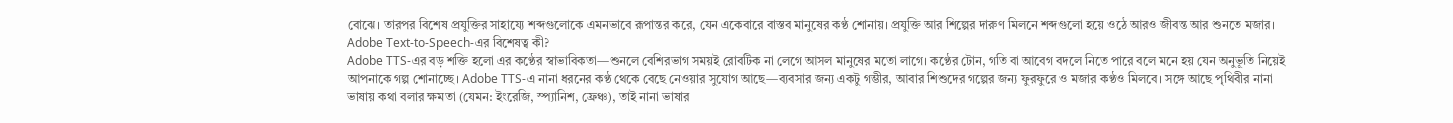বোঝে। তারপর বিশেষ প্রযুক্তির সাহায্যে শব্দগুলোকে এমনভাবে রূপান্তর করে, যেন একেবারে বাস্তব মানুষের কণ্ঠ শোনায়। প্রযুক্তি আর শিল্পের দারুণ মিলনে শব্দগুলো হয়ে ওঠে আরও জীবন্ত আর শুনতে মজার।
Adobe Text-to-Speech-এর বিশেষত্ব কী?
Adobe TTS-এর বড় শক্তি হলো এর কণ্ঠের স্বাভাবিকতা—শুনলে বেশিরভাগ সময়ই রোবটিক না লেগে আসল মানুষের মতো লাগে। কণ্ঠের টোন, গতি বা আবেগ বদলে নিতে পারে বলে মনে হয় যেন অনুভূতি নিয়েই আপনাকে গল্প শোনাচ্ছে। Adobe TTS-এ নানা ধরনের কণ্ঠ থেকে বেছে নেওয়ার সুযোগ আছে—ব্যবসার জন্য একটু গম্ভীর, আবার শিশুদের গল্পের জন্য ফুরফুরে ও মজার কণ্ঠও মিলবে। সঙ্গে আছে পৃথিবীর নানা ভাষায় কথা বলার ক্ষমতা (যেমন: ইংরেজি, স্প্যানিশ, ফ্রেঞ্চ), তাই নানা ভাষার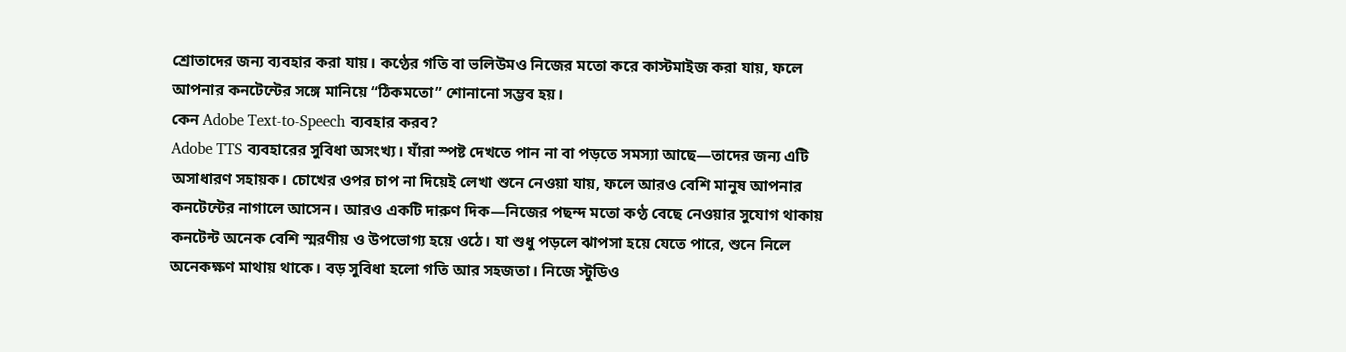শ্রোতাদের জন্য ব্যবহার করা যায়। কণ্ঠের গতি বা ভলিউমও নিজের মতো করে কাস্টমাইজ করা যায়, ফলে আপনার কনটেন্টের সঙ্গে মানিয়ে “ঠিকমতো” শোনানো সম্ভব হয়।
কেন Adobe Text-to-Speech ব্যবহার করব?
Adobe TTS ব্যবহারের সুবিধা অসংখ্য। যাঁরা স্পষ্ট দেখতে পান না বা পড়তে সমস্যা আছে—তাদের জন্য এটি অসাধারণ সহায়ক। চোখের ওপর চাপ না দিয়েই লেখা শুনে নেওয়া যায়, ফলে আরও বেশি মানুষ আপনার কনটেন্টের নাগালে আসেন। আরও একটি দারুণ দিক—নিজের পছন্দ মতো কণ্ঠ বেছে নেওয়ার সুযোগ থাকায় কনটেন্ট অনেক বেশি স্মরণীয় ও উপভোগ্য হয়ে ওঠে। যা শুধু পড়লে ঝাপসা হয়ে যেতে পারে, শুনে নিলে অনেকক্ষণ মাথায় থাকে। বড় সুবিধা হলো গতি আর সহজতা। নিজে স্টুডিও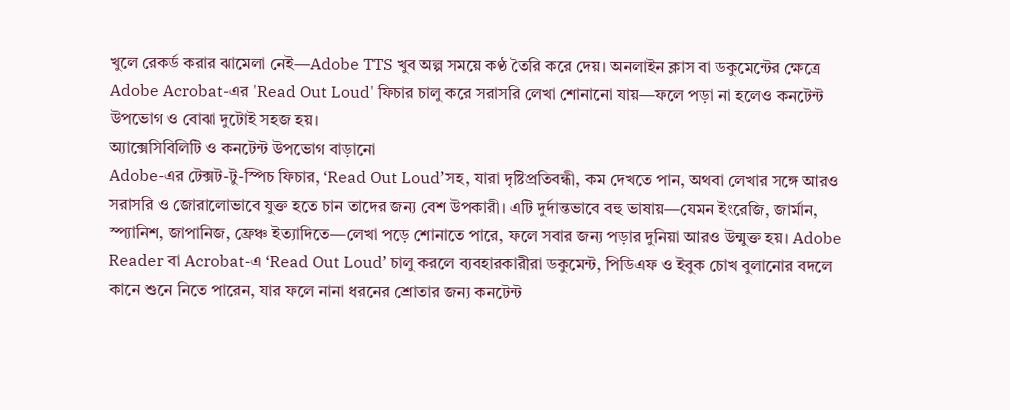খুলে রেকর্ড করার ঝামেলা নেই—Adobe TTS খুব অল্প সময়ে কণ্ঠ তৈরি করে দেয়। অনলাইন ক্লাস বা ডকুমেন্টের ক্ষেত্রে Adobe Acrobat-এর 'Read Out Loud' ফিচার চালু করে সরাসরি লেখা শোনানো যায়—ফলে পড়া না হলেও কনটেন্ট উপভোগ ও বোঝা দুটোই সহজ হয়।
অ্যাক্সেসিবিলিটি ও কনটেন্ট উপভোগ বাড়ানো
Adobe-এর টেক্সট-টু-স্পিচ ফিচার, ‘Read Out Loud’সহ, যারা দৃষ্টিপ্রতিবন্ধী, কম দেখতে পান, অথবা লেখার সঙ্গে আরও সরাসরি ও জোরালোভাবে যুক্ত হতে চান তাদের জন্য বেশ উপকারী। এটি দুর্দান্তভাবে বহু ভাষায়—যেমন ইংরেজি, জার্মান, স্প্যানিশ, জাপানিজ, ফ্রেঞ্চ ইত্যাদিতে—লেখা পড়ে শোনাতে পারে, ফলে সবার জন্য পড়ার দুনিয়া আরও উন্মুক্ত হয়। Adobe Reader বা Acrobat-এ ‘Read Out Loud’ চালু করলে ব্যবহারকারীরা ডকুমেন্ট, পিডিএফ ও ইবুক চোখ বুলানোর বদলে কানে শুনে নিতে পারেন, যার ফলে নানা ধরনের শ্রোতার জন্য কনটেন্ট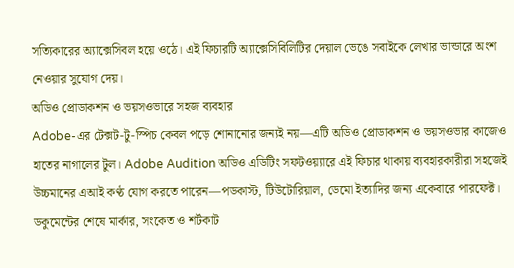সত্যিকারের অ্যাক্সেসিবল হয়ে ওঠে। এই ফিচারটি অ্যাক্সেসিবিলিটির দেয়াল ভেঙে সবাইকে লেখার ভান্ডারে অংশ নেওয়ার সুযোগ দেয়।
অডিও প্রোডাকশন ও ভয়সওভারে সহজ ব্যবহার
Adobe-এর টেক্সট-টু-স্পিচ কেবল পড়ে শোনানোর জন্যই নয়—এটি অডিও প্রোডাকশন ও ভয়সওভার কাজেও হাতের নাগালের টুল। Adobe Audition অডিও এডিটিং সফটওয়্যারে এই ফিচার থাকায় ব্যবহারকারীরা সহজেই উচ্চমানের এআই কণ্ঠ যোগ করতে পারেন—পডকাস্ট, টিউটোরিয়াল, ডেমো ইত্যাদির জন্য একেবারে পারফেক্ট। ডকুমেন্টের শেষে মার্কার, সংকেত ও শর্টকাট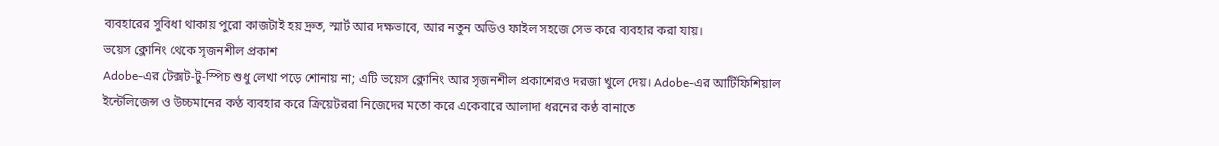ব্যবহারের সুবিধা থাকায় পুরো কাজটাই হয় দ্রুত, স্মার্ট আর দক্ষভাবে, আর নতুন অডিও ফাইল সহজে সেভ করে ব্যবহার করা যায়।
ভয়েস ক্লোনিং থেকে সৃজনশীল প্রকাশ
Adobe-এর টেক্সট-টু-স্পিচ শুধু লেখা পড়ে শোনায় না; এটি ভয়েস ক্লোনিং আর সৃজনশীল প্রকাশেরও দরজা খুলে দেয়। Adobe-এর আর্টিফিশিয়াল ইন্টেলিজেন্স ও উচ্চমানের কণ্ঠ ব্যবহার করে ক্রিয়েটররা নিজেদের মতো করে একেবারে আলাদা ধরনের কণ্ঠ বানাতে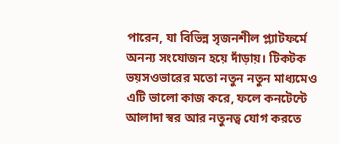পারেন, যা বিভিন্ন সৃজনশীল প্ল্যাটফর্মে অনন্য সংযোজন হয়ে দাঁড়ায়। টিকটক ভয়সওভারের মতো নতুন নতুন মাধ্যমেও এটি ভালো কাজ করে, ফলে কনটেন্টে আলাদা স্বর আর নতুনত্ব যোগ করতে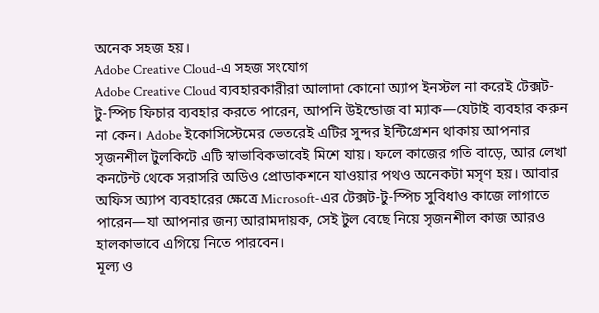অনেক সহজ হয়।
Adobe Creative Cloud-এ সহজ সংযোগ
Adobe Creative Cloud ব্যবহারকারীরা আলাদা কোনো অ্যাপ ইনস্টল না করেই টেক্সট-টু-স্পিচ ফিচার ব্যবহার করতে পারেন, আপনি উইন্ডোজ বা ম্যাক—যেটাই ব্যবহার করুন না কেন। Adobe ইকোসিস্টেমের ভেতরেই এটির সুন্দর ইন্টিগ্রেশন থাকায় আপনার সৃজনশীল টুলকিটে এটি স্বাভাবিকভাবেই মিশে যায়। ফলে কাজের গতি বাড়ে, আর লেখা কনটেন্ট থেকে সরাসরি অডিও প্রোডাকশনে যাওয়ার পথও অনেকটা মসৃণ হয়। আবার অফিস অ্যাপ ব্যবহারের ক্ষেত্রে Microsoft-এর টেক্সট-টু-স্পিচ সুবিধাও কাজে লাগাতে পারেন—যা আপনার জন্য আরামদায়ক, সেই টুল বেছে নিয়ে সৃজনশীল কাজ আরও হালকাভাবে এগিয়ে নিতে পারবেন।
মূল্য ও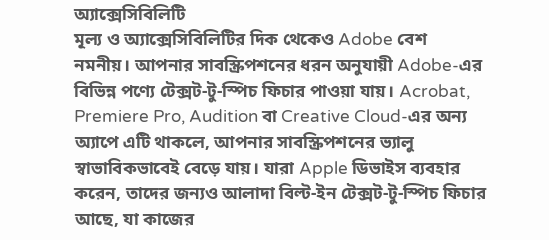অ্যাক্সেসিবিলিটি
মূল্য ও অ্যাক্সেসিবিলিটির দিক থেকেও Adobe বেশ নমনীয়। আপনার সাবস্ক্রিপশনের ধরন অনুযায়ী Adobe-এর বিভিন্ন পণ্যে টেক্সট-টু-স্পিচ ফিচার পাওয়া যায়। Acrobat, Premiere Pro, Audition বা Creative Cloud-এর অন্য অ্যাপে এটি থাকলে, আপনার সাবস্ক্রিপশনের ভ্যালু স্বাভাবিকভাবেই বেড়ে যায়। যারা Apple ডিভাইস ব্যবহার করেন, তাদের জন্যও আলাদা বিল্ট-ইন টেক্সট-টু-স্পিচ ফিচার আছে, যা কাজের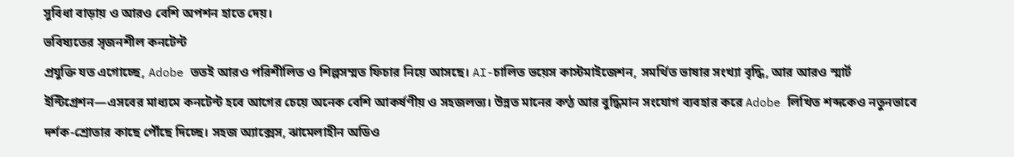সুবিধা বাড়ায় ও আরও বেশি অপশন হাতে দেয়।
ভবিষ্যতের সৃজনশীল কনটেন্ট
প্রযুক্তি যত এগোচ্ছে, Adobe ততই আরও পরিশীলিত ও শিল্পসম্মত ফিচার নিয়ে আসছে। AI-চালিত ভয়েস কাস্টমাইজেশন, সমর্থিত ভাষার সংখ্যা বৃদ্ধি, আর আরও স্মার্ট ইন্টিগ্রেশন—এসবের মাধ্যমে কনটেন্ট হবে আগের চেয়ে অনেক বেশি আকর্ষণীয় ও সহজলভ্য। উন্নত মানের কণ্ঠ আর বুদ্ধিমান সংযোগ ব্যবহার করে Adobe লিখিত শব্দকেও নতুনভাবে দর্শক-শ্রোতার কাছে পৌঁছে দিচ্ছে। সহজ অ্যাক্সেস, ঝামেলাহীন অডিও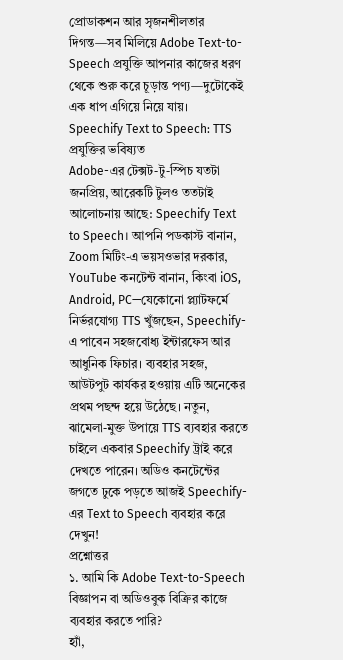প্রোডাকশন আর সৃজনশীলতার দিগন্ত—সব মিলিয়ে Adobe Text-to-Speech প্রযুক্তি আপনার কাজের ধরণ থেকে শুরু করে চূড়ান্ত পণ্য—দুটোকেই এক ধাপ এগিয়ে নিয়ে যায়।
Speechify Text to Speech: TTS প্রযুক্তির ভবিষ্যত
Adobe-এর টেক্সট-টু-স্পিচ যতটা জনপ্রিয়, আরেকটি টুলও ততটাই আলোচনায় আছে: Speechify Text to Speech। আপনি পডকাস্ট বানান, Zoom মিটিং-এ ভয়সওভার দরকার, YouTube কনটেন্ট বানান, কিংবা iOS, Android, PC—যেকোনো প্ল্যাটফর্মে নির্ভরযোগ্য TTS খুঁজছেন, Speechify-এ পাবেন সহজবোধ্য ইন্টারফেস আর আধুনিক ফিচার। ব্যবহার সহজ, আউটপুট কার্যকর হওয়ায় এটি অনেকের প্রথম পছন্দ হয়ে উঠেছে। নতুন, ঝামেলা-মুক্ত উপায়ে TTS ব্যবহার করতে চাইলে একবার Speechify ট্রাই করে দেখতে পারেন। অডিও কনটেন্টের জগতে ঢুকে পড়তে আজই Speechify-এর Text to Speech ব্যবহার করে দেখুন!
প্রশ্নোত্তর
১. আমি কি Adobe Text-to-Speech বিজ্ঞাপন বা অডিওবুক বিক্রির কাজে ব্যবহার করতে পারি?
হ্যাঁ,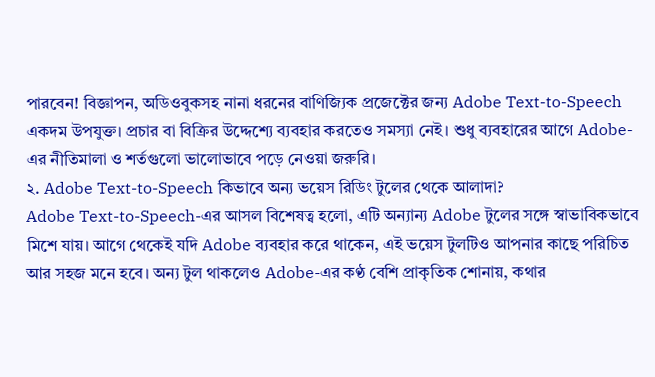পারবেন! বিজ্ঞাপন, অডিওবুকসহ নানা ধরনের বাণিজ্যিক প্রজেক্টের জন্য Adobe Text-to-Speech একদম উপযুক্ত। প্রচার বা বিক্রির উদ্দেশ্যে ব্যবহার করতেও সমস্যা নেই। শুধু ব্যবহারের আগে Adobe-এর নীতিমালা ও শর্তগুলো ভালোভাবে পড়ে নেওয়া জরুরি।
২. Adobe Text-to-Speech কিভাবে অন্য ভয়েস রিডিং টুলের থেকে আলাদা?
Adobe Text-to-Speech-এর আসল বিশেষত্ব হলো, এটি অন্যান্য Adobe টুলের সঙ্গে স্বাভাবিকভাবে মিশে যায়। আগে থেকেই যদি Adobe ব্যবহার করে থাকেন, এই ভয়েস টুলটিও আপনার কাছে পরিচিত আর সহজ মনে হবে। অন্য টুল থাকলেও Adobe-এর কণ্ঠ বেশি প্রাকৃতিক শোনায়, কথার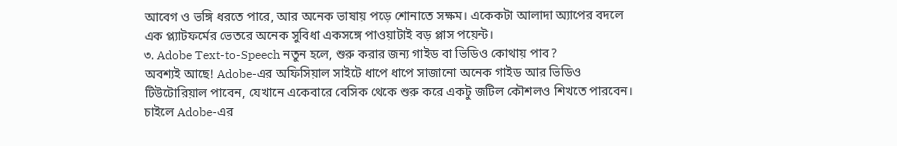আবেগ ও ভঙ্গি ধরতে পারে, আর অনেক ভাষায় পড়ে শোনাতে সক্ষম। একেকটা আলাদা অ্যাপের বদলে এক প্ল্যাটফর্মের ভেতরে অনেক সুবিধা একসঙ্গে পাওয়াটাই বড় প্লাস পয়েন্ট।
৩. Adobe Text-to-Speech নতুন হলে, শুরু করার জন্য গাইড বা ভিডিও কোথায় পাব?
অবশ্যই আছে! Adobe-এর অফিসিয়াল সাইটে ধাপে ধাপে সাজানো অনেক গাইড আর ভিডিও টিউটোরিয়াল পাবেন, যেখানে একেবারে বেসিক থেকে শুরু করে একটু জটিল কৌশলও শিখতে পারবেন। চাইলে Adobe-এর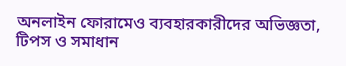অনলাইন ফোরামেও ব্যবহারকারীদের অভিজ্ঞতা, টিপস ও সমাধান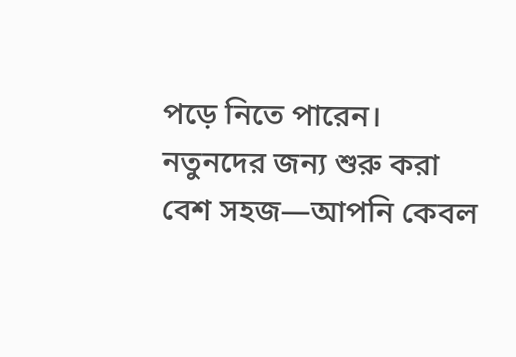পড়ে নিতে পারেন। নতুনদের জন্য শুরু করা বেশ সহজ—আপনি কেবল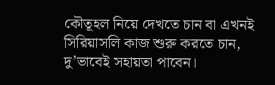কৌতূহল নিয়ে দেখতে চান বা এখনই সিরিয়াসলি কাজ শুরু করতে চান, দু’ভাবেই সহায়তা পাবেন।